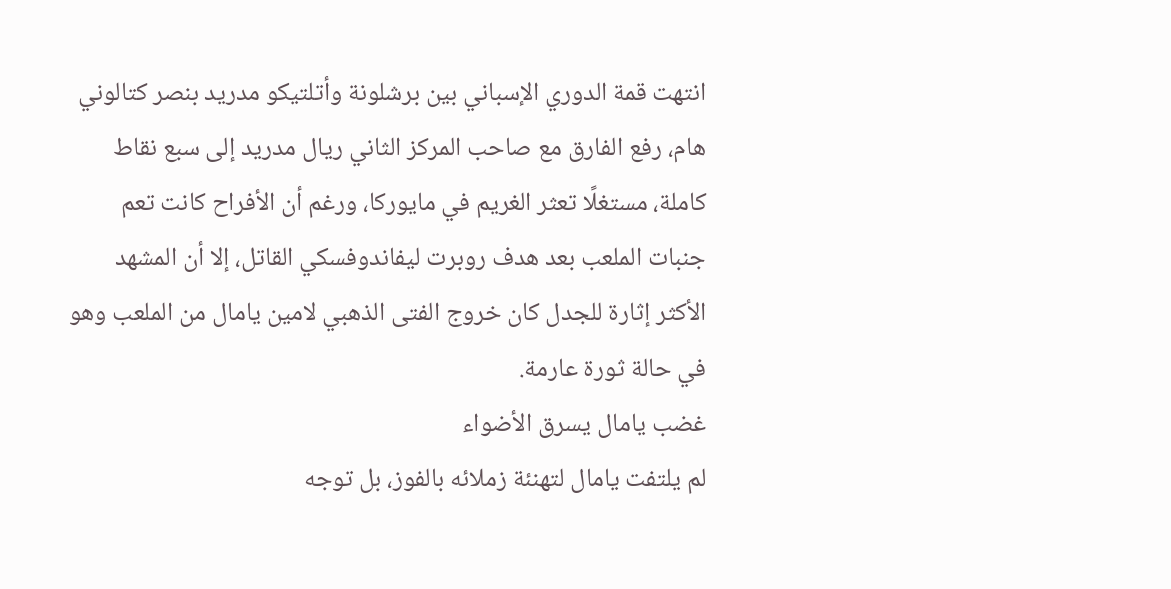انتهت قمة الدوري الإسباني بين برشلونة وأتلتيكو مدريد بنصر كتالوني هام، رفع الفارق مع صاحب المركز الثاني ريال مدريد إلى سبع نقاط كاملة، مستغلًا تعثر الغريم في مايوركا، ورغم أن الأفراح كانت تعم جنبات الملعب بعد هدف روبرت ليفاندوفسكي القاتل، إلا أن المشهد الأكثر إثارة للجدل كان خروج الفتى الذهبي لامين يامال من الملعب وهو في حالة ثورة عارمة.
غضب يامال يسرق الأضواء
لم يلتفت يامال لتهنئة زملائه بالفوز، بل توجه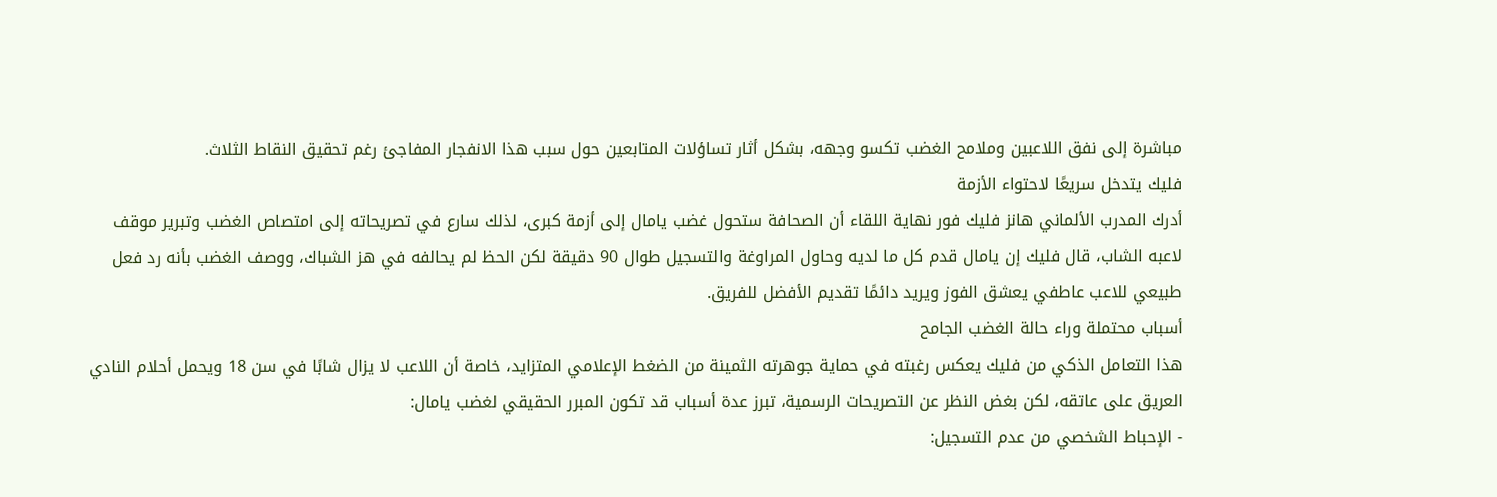مباشرة إلى نفق اللاعبين وملامح الغضب تكسو وجهه، بشكل أثار تساؤلات المتابعين حول سبب هذا الانفجار المفاجئ رغم تحقيق النقاط الثلاث.
فليك يتدخل سريعًا لاحتواء الأزمة
أدرك المدرب الألماني هانز فليك فور نهاية اللقاء أن الصحافة ستحول غضب يامال إلى أزمة كبرى، لذلك سارع في تصريحاته إلى امتصاص الغضب وتبرير موقف لاعبه الشاب، قال فليك إن يامال قدم كل ما لديه وحاول المراوغة والتسجيل طوال 90 دقيقة لكن الحظ لم يحالفه في هز الشباك، ووصف الغضب بأنه رد فعل طبيعي للاعب عاطفي يعشق الفوز ويريد دائمًا تقديم الأفضل للفريق.
أسباب محتملة وراء حالة الغضب الجامح
هذا التعامل الذكي من فليك يعكس رغبته في حماية جوهرته الثمينة من الضغط الإعلامي المتزايد، خاصة أن اللاعب لا يزال شابًا في سن 18 ويحمل أحلام النادي العريق على عاتقه، لكن بغض النظر عن التصريحات الرسمية، تبرز عدة أسباب قد تكون المبرر الحقيقي لغضب يامال:
- الإحباط الشخصي من عدم التسجيل: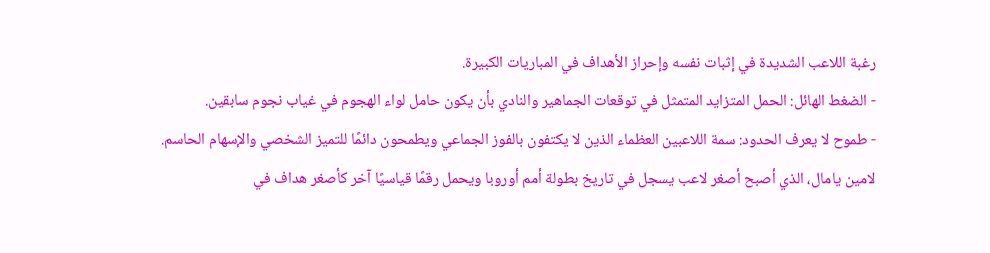رغبة اللاعب الشديدة في إثبات نفسه وإحراز الأهداف في المباريات الكبيرة.
- الضغط الهائل: الحمل المتزايد المتمثل في توقعات الجماهير والنادي بأن يكون حامل لواء الهجوم في غياب نجوم سابقين.
- طموح لا يعرف الحدود: سمة اللاعبين العظماء الذين لا يكتفون بالفوز الجماعي ويطمحون دائمًا للتميز الشخصي والإسهام الحاسم.
لامين يامال، الذي أصبح أصغر لاعب يسجل في تاريخ بطولة أمم أوروبا ويحمل رقمًا قياسيًا آخر كأصغر هداف في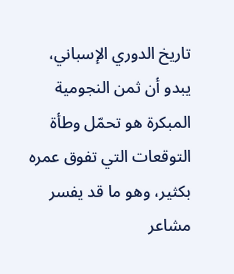تاريخ الدوري الإسباني، يبدو أن ثمن النجومية المبكرة هو تحمّل وطأة التوقعات التي تفوق عمره بكثير، وهو ما قد يفسر مشاعر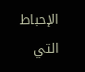الإحباط التي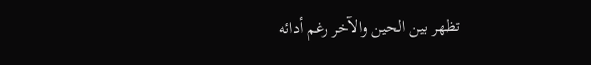تظهر بين الحين والآخر رغم أدائه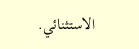الاستثنائي.